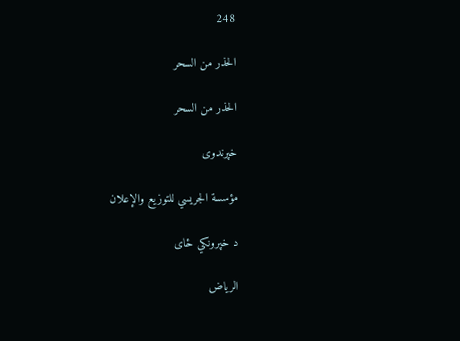248

الحذر من السحر

الحذر من السحر

خپرندوی

مؤسسة الجريسي للتوزيع والإعلان

د خپرونکي ځای

الرياض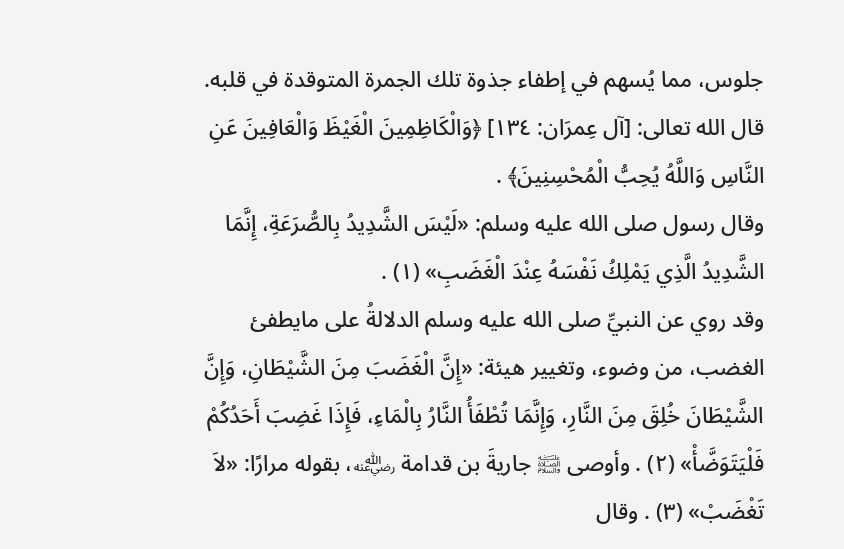جلوس، مما يُسهم في إطفاء جذوة تلك الجمرة المتوقدة في قلبه.
قال الله تعالى: [آل عِمرَان: ١٣٤] ﴿وَالْكَاظِمِينَ الْغَيْظَ وَالْعَافِينَ عَنِ النَّاسِ وَاللَّهُ يُحِبُّ الْمُحْسِنِينَ﴾ .
وقال رسول صلى الله عليه وسلم: «لَيْسَ الشَّدِيدُ بِالصُّرَعَةِ، إِنَّمَا الشَّدِيدُ الَّذِي يَمْلِكُ نَفْسَهُ عِنْدَ الْغَضَبِ» (١) .
وقد روي عن النبيِّ صلى الله عليه وسلم الدلالةُ على مايطفئ الغضب، من وضوء، وتغيير هيئة: «إِنَّ الْغَضَبَ مِنَ الشَّيْطَانِ، وَإِنَّ الشَّيْطَانَ خُلِقَ مِنَ النَّارِ، وَإِنَّمَا تُطْفَأُ النَّارُ بِالْمَاءِ، فَإِذَا غَضِبَ أَحَدُكُمْ فَلْيَتَوَضَّأْ» (٢) . وأوصى ﵊ جاريةَ بن قدامة ﵁، بقوله مرارًا: «لاَ تَغْضَبْ» (٣) . وقال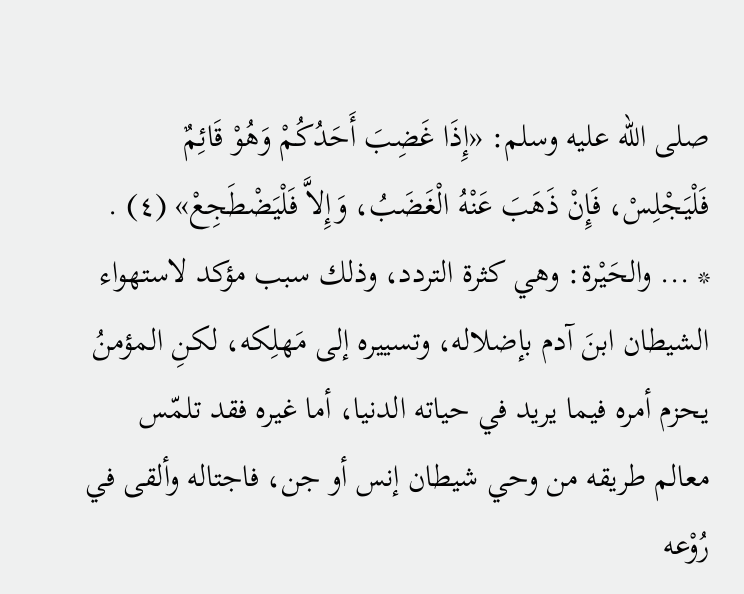صلى الله عليه وسلم: «إِذَا غَضِبَ أَحَدُكُمْ وَهُوْ قَائِمٌ فَلْيَجْلِسْ، فَإِنْ ذَهَبَ عَنْهُ الْغَضَبُ، وَإِلاَّ فَلْيَضْطَجِعْ» (٤) .
* ... والحَيْرة: وهي كثرة التردد، وذلك سبب مؤكد لاستهواء الشيطان ابنَ آدم بإضلاله، وتسييره إلى مَهلِكه، لكنِ المؤمنُ يحزم أمره فيما يريد في حياته الدنيا، أما غيره فقد تلمّس معالم طريقه من وحي شيطان إنس أو جن، فاجتاله وألقى في رُوْعه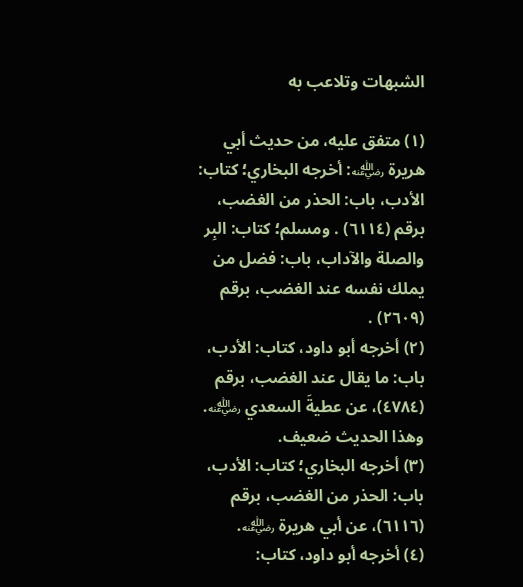الشبهات وتلاعب به

(١) متفق عليه، من حديث أبي هريرة ﵁: أخرجه البخاري؛ كتاب: الأدب، باب: الحذر من الغضب، برقم (٦١١٤) . ومسلم؛ كتاب: البِر والصلة والآداب، باب: فضل من يملك نفسه عند الغضب، برقم (٢٦٠٩) .
(٢) أخرجه أبو داود، كتاب: الأدب، باب: ما يقال عند الغضب، برقم (٤٧٨٤)، عن عطيةَ السعدي ﵁. وهذا الحديث ضعيف.
(٣) أخرجه البخاري؛ كتاب: الأدب، باب: الحذر من الغضب، برقم (٦١١٦)، عن أبي هريرة ﵁.
(٤) أخرجه أبو داود، كتاب: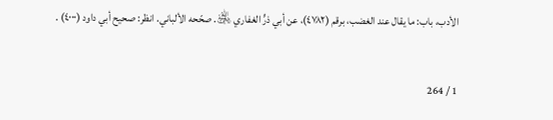الأدب، باب: ما يقال عند الغضب، برقم (٤٧٨٢)، عن أبي ذرٍّ الغفاري ﵁. صحّحه الألباني. انظر: صحيح أبي داود (٤٠٠٠) .

1 / 264